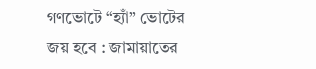গণভোটে “হ্যাঁ” ভোটের জয় হবে : জামায়াতের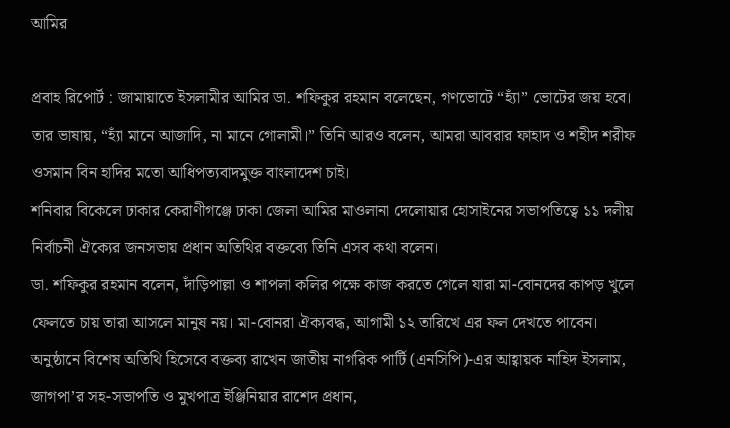আমির

প্রবাহ রিপোর্ট : জামায়াতে ইসলামীর আমির ডা. শফিকুর রহমান বলেছেন, গণভোটে “হ্যাঁ” ভোটের জয় হবে। তার ভাষায়, “হ্যাঁ মানে আজাদি, না মানে গোলামী।” তিনি আরও বলেন, আমরা আবরার ফাহাদ ও শহীদ শরীফ ওসমান বিন হাদির মতো আধিপত্যবাদমুক্ত বাংলাদেশ চাই।
শনিবার বিকেলে ঢাকার কেরাণীগঞ্জে ঢাকা জেলা আমির মাওলানা দেলোয়ার হোসাইনের সভাপতিত্বে ১১ দলীয় নির্বাচনী ঐক্যের জনসভায় প্রধান অতিথির বক্তব্যে তিনি এসব কথা বলেন।
ডা. শফিকুর রহমান বলেন, দাঁড়িপাল্লা ও শাপলা কলির পক্ষে কাজ করতে গেলে যারা মা-বোনদের কাপড় খুলে ফেলতে চায় তারা আসলে মানুষ নয়। মা-বোনরা ঐক্যবদ্ধ, আগামী ১২ তারিখে এর ফল দেখতে পাবেন।
অনুষ্ঠানে বিশেষ অতিথি হিসেবে বক্তব্য রাখেন জাতীয় নাগরিক পার্টি (এনসিপি)-এর আহ্বায়ক নাহিদ ইসলাম, জাগপা’র সহ-সভাপতি ও মুখপাত্র ইঞ্জিনিয়ার রাশেদ প্রধান,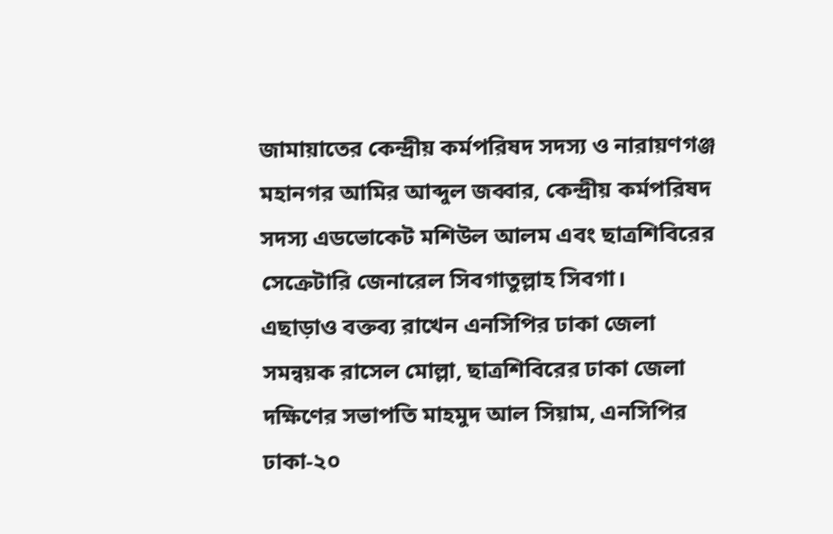জামায়াতের কেন্দ্রীয় কর্মপরিষদ সদস্য ও নারায়ণগঞ্জ মহানগর আমির আব্দুল জব্বার, কেন্দ্রীয় কর্মপরিষদ সদস্য এডভোকেট মশিউল আলম এবং ছাত্রশিবিরের সেক্রেটারি জেনারেল সিবগাতুল্লাহ সিবগা।
এছাড়াও বক্তব্য রাখেন এনসিপির ঢাকা জেলা সমন্বয়ক রাসেল মোল্লা, ছাত্রশিবিরের ঢাকা জেলা দক্ষিণের সভাপতি মাহমুদ আল সিয়াম, এনসিপির ঢাকা-২০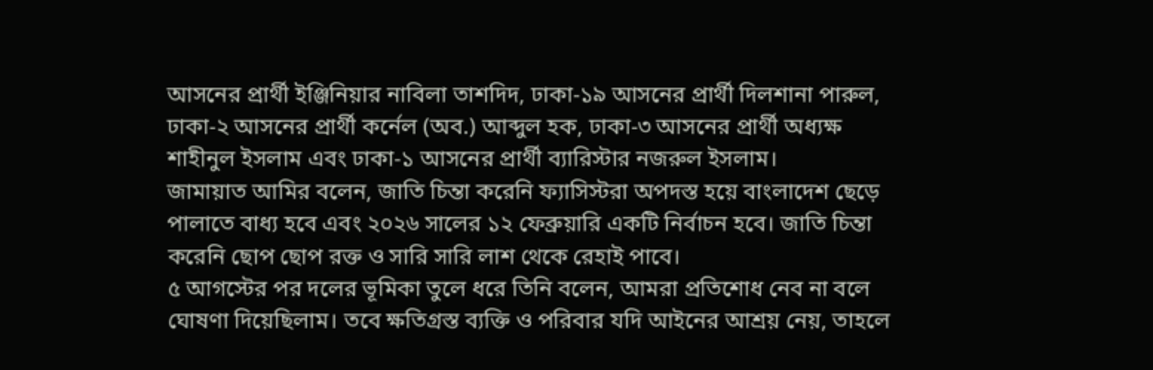আসনের প্রার্থী ইঞ্জিনিয়ার নাবিলা তাশদিদ, ঢাকা-১৯ আসনের প্রার্থী দিলশানা পারুল, ঢাকা-২ আসনের প্রার্থী কর্নেল (অব.) আব্দুল হক, ঢাকা-৩ আসনের প্রার্থী অধ্যক্ষ শাহীনুল ইসলাম এবং ঢাকা-১ আসনের প্রার্থী ব্যারিস্টার নজরুল ইসলাম।
জামায়াত আমির বলেন, জাতি চিন্তা করেনি ফ্যাসিস্টরা অপদস্ত হয়ে বাংলাদেশ ছেড়ে পালাতে বাধ্য হবে এবং ২০২৬ সালের ১২ ফেব্রুয়ারি একটি নির্বাচন হবে। জাতি চিন্তা করেনি ছোপ ছোপ রক্ত ও সারি সারি লাশ থেকে রেহাই পাবে।
৫ আগস্টের পর দলের ভূমিকা তুলে ধরে তিনি বলেন, আমরা প্রতিশোধ নেব না বলে ঘোষণা দিয়েছিলাম। তবে ক্ষতিগ্রস্ত ব্যক্তি ও পরিবার যদি আইনের আশ্রয় নেয়, তাহলে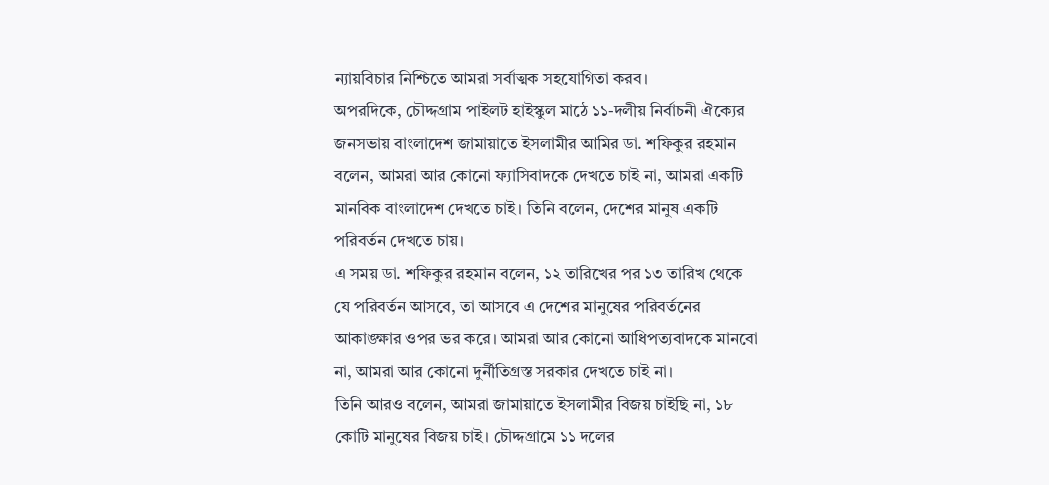ন্যায়বিচার নিশ্চিতে আমরা সর্বাত্মক সহযোগিতা করব।
অপরদিকে, চৌদ্দগ্রাম পাইলট হাইস্কুল মাঠে ১১-দলীয় নির্বাচনী ঐক্যের জনসভায় বাংলাদেশ জামায়াতে ইসলামীর আমির ডা. শফিকুর রহমান বলেন, আমরা আর কোনো ফ্যাসিবাদকে দেখতে চাই না, আমরা একটি মানবিক বাংলাদেশ দেখতে চাই। তিনি বলেন, দেশের মানুষ একটি পরিবর্তন দেখতে চায়।
এ সময় ডা. শফিকুর রহমান বলেন, ১২ তারিখের পর ১৩ তারিখ থেকে যে পরিবর্তন আসবে, তা আসবে এ দেশের মানুষের পরিবর্তনের আকাঙ্ক্ষার ওপর ভর করে। আমরা আর কোনো আধিপত্যবাদকে মানবো না, আমরা আর কোনো দুর্নীতিগ্রস্ত সরকার দেখতে চাই না।
তিনি আরও বলেন, আমরা জামায়াতে ইসলামীর বিজয় চাইছি না, ১৮ কোটি মানুষের বিজয় চাই। চৌদ্দগ্রামে ১১ দলের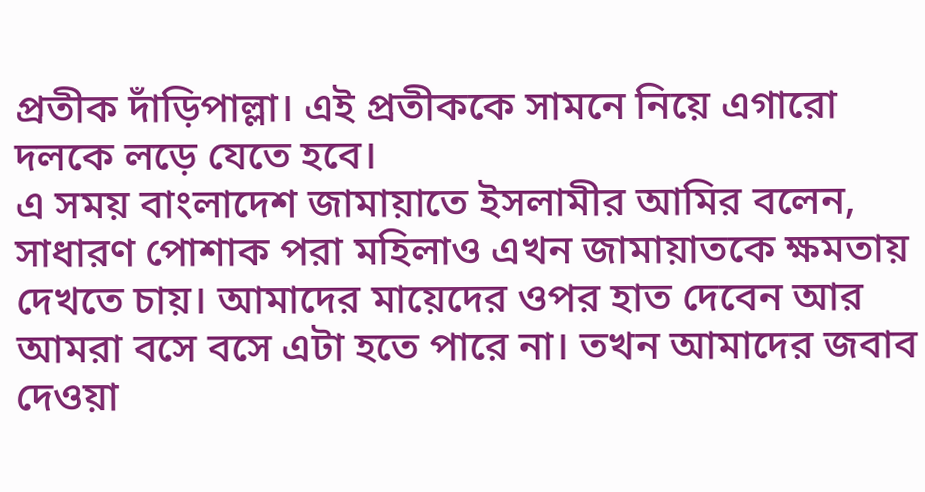প্রতীক দাঁড়িপাল্লা। এই প্রতীককে সামনে নিয়ে এগারো দলকে লড়ে যেতে হবে।
এ সময় বাংলাদেশ জামায়াতে ইসলামীর আমির বলেন, সাধারণ পোশাক পরা মহিলাও এখন জামায়াতকে ক্ষমতায় দেখতে চায়। আমাদের মায়েদের ওপর হাত দেবেন আর আমরা বসে বসে এটা হতে পারে না। তখন আমাদের জবাব দেওয়া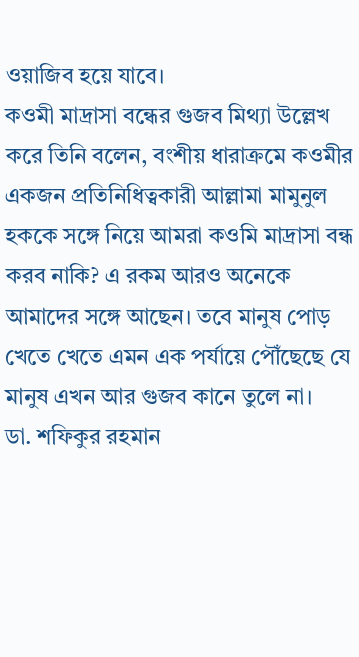ওয়াজিব হয়ে যাবে।
কওমী মাদ্রাসা বন্ধের গুজব মিথ্যা উল্লেখ করে তিনি বলেন, বংশীয় ধারাক্রমে কওমীর একজন প্রতিনিধিত্বকারী আল্লামা মামুনুল হককে সঙ্গে নিয়ে আমরা কওমি মাদ্রাসা বন্ধ করব নাকি? এ রকম আরও অনেকে আমাদের সঙ্গে আছেন। তবে মানুষ পোড় খেতে খেতে এমন এক পর্যায়ে পৌঁছেছে যে মানুষ এখন আর গুজব কানে তুলে না।
ডা. শফিকুর রহমান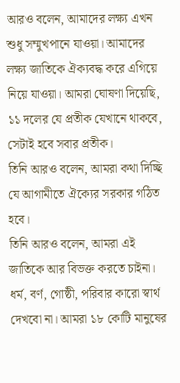আরও বলেন, আমাদের লক্ষ্য এখন শুধু সম্মুখপানে যাওয়া। আমাদের লক্ষ্য জাতিকে ঐক্যবদ্ধ করে এগিয়ে নিয়ে যাওয়া। আমরা ঘোষণা দিয়েছি, ১১ দলের যে প্রতীক যেখানে থাকবে, সেটাই হবে সবার প্রতীক।
তিনি আরও বলেন, আমরা কথা দিচ্ছি যে আগামীতে ঐক্যের সরকার গঠিত হবে।
তিনি আরও বলেন, আমরা এই জাতিকে আর বিভক্ত করতে চাইনা। ধর্ম, বর্ণ, গোষ্ঠী, পরিবার কারো স্বার্থ দেখবো না। আমরা ১৮ কোটি মানুষের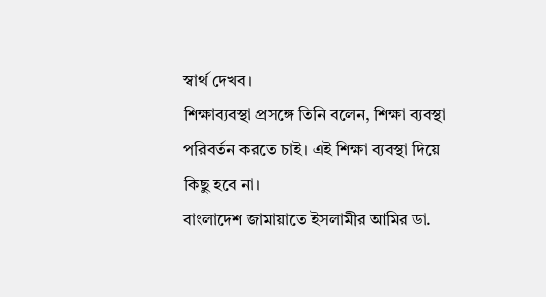স্বার্থ দেখব।
শিক্ষাব্যবস্থা প্রসঙ্গে তিনি বলেন, শিক্ষা ব্যবস্থা পরিবর্তন করতে চাই। এই শিক্ষা ব্যবস্থা দিয়ে কিছু হবে না।
বাংলাদেশ জামায়াতে ইসলামীর আমির ডা.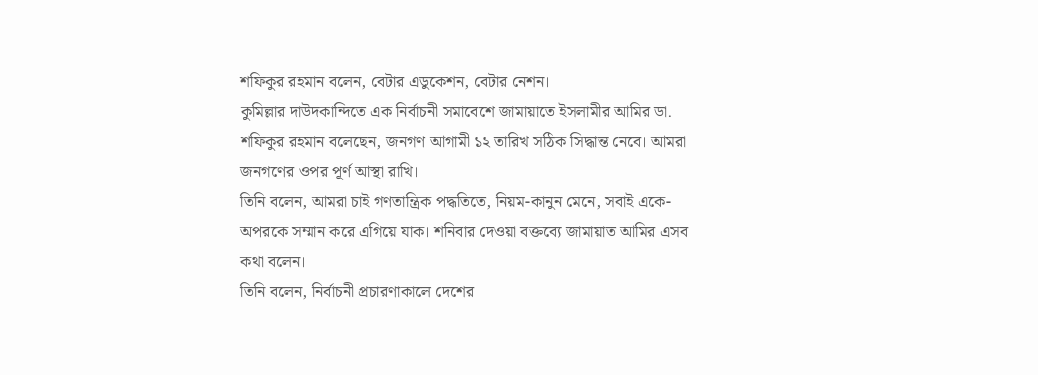শফিকুর রহমান বলেন, বেটার এডুকেশন, বেটার নেশন।
কুমিল্লার দাউদকান্দিতে এক নির্বাচনী সমাবেশে জামায়াতে ইসলামীর আমির ডা. শফিকুর রহমান বলেছেন, জনগণ আগামী ১২ তারিখ সঠিক সিদ্ধান্ত নেবে। আমরা জনগণের ওপর পূর্ণ আস্থা রাখি।
তিনি বলেন, আমরা চাই গণতান্ত্রিক পদ্ধতিতে, নিয়ম-কানুন মেনে, সবাই একে-অপরকে সম্মান করে এগিয়ে যাক। শনিবার দেওয়া বক্তব্যে জামায়াত আমির এসব কথা বলেন।
তিনি বলেন, নির্বাচনী প্রচারণাকালে দেশের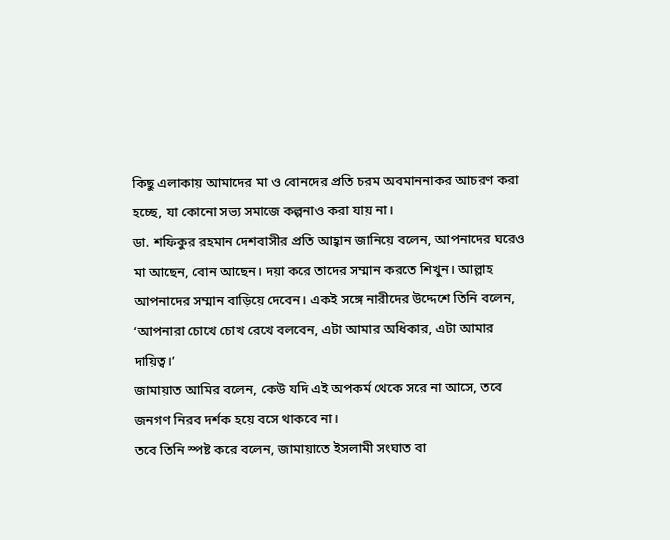কিছু এলাকায় আমাদের মা ও বোনদের প্রতি চরম অবমাননাকর আচরণ করা হচ্ছে, যা কোনো সভ্য সমাজে কল্পনাও করা যায় না।
ডা. শফিকুর রহমান দেশবাসীর প্রতি আহ্বান জানিয়ে বলেন, আপনাদের ঘরেও মা আছেন, বোন আছেন। দয়া করে তাদের সম্মান করতে শিখুন। আল্লাহ আপনাদের সম্মান বাড়িয়ে দেবেন। একই সঙ্গে নারীদের উদ্দেশে তিনি বলেন, ‘আপনারা চোখে চোখ রেখে বলবেন, এটা আমার অধিকার, এটা আমার দায়িত্ব।’
জামায়াত আমির বলেন, কেউ যদি এই অপকর্ম থেকে সরে না আসে, তবে জনগণ নিরব দর্শক হয়ে বসে থাকবে না।
তবে তিনি স্পষ্ট করে বলেন, জামায়াতে ইসলামী সংঘাত বা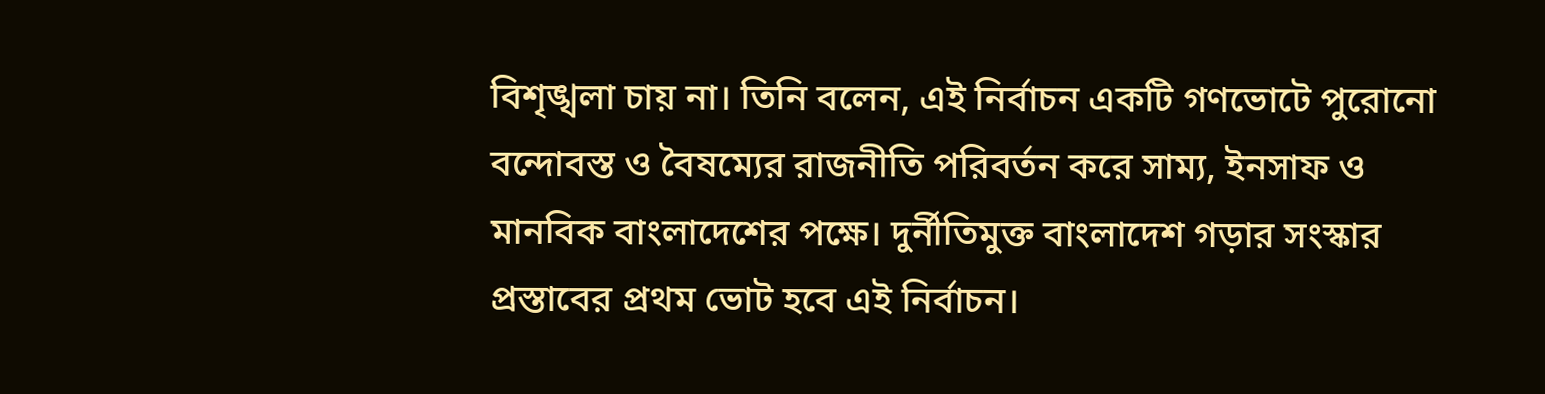বিশৃঙ্খলা চায় না। তিনি বলেন, এই নির্বাচন একটি গণভোটে পুরোনো বন্দোবস্ত ও বৈষম্যের রাজনীতি পরিবর্তন করে সাম্য, ইনসাফ ও মানবিক বাংলাদেশের পক্ষে। দুর্নীতিমুক্ত বাংলাদেশ গড়ার সংস্কার প্রস্তাবের প্রথম ভোট হবে এই নির্বাচন।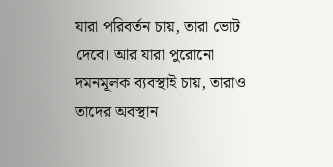যারা পরিবর্তন চায়, তারা ভোট দেবে। আর যারা পুরোনো দমনমূলক ব্যবস্থাই চায়, তারাও তাদের অবস্থান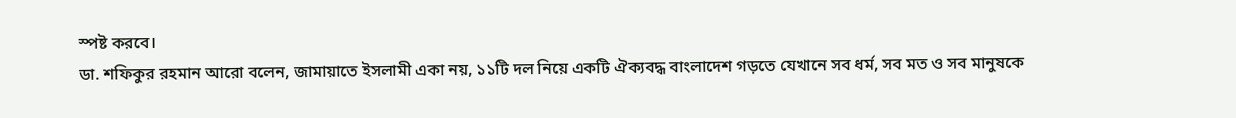স্পষ্ট করবে।
ডা. শফিকুর রহমান আরো বলেন, জামায়াতে ইসলামী একা নয়, ১১টি দল নিয়ে একটি ঐক্যবদ্ধ বাংলাদেশ গড়তে যেখানে সব ধর্ম, সব মত ও সব মানুষকে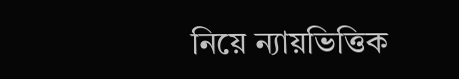নিয়ে ন্যায়ভিত্তিক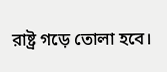রাষ্ট্র গড়ে তোলা হবে।